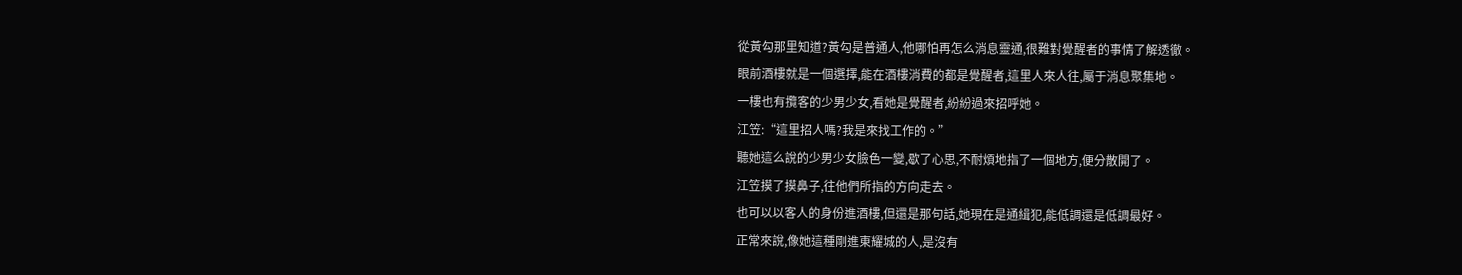從黃勾那里知道?黃勾是普通人,他哪怕再怎么消息靈通,很難對覺醒者的事情了解透徹。
眼前酒樓就是一個選擇,能在酒樓消費的都是覺醒者,這里人來人往,屬于消息聚集地。
一樓也有攬客的少男少女,看她是覺醒者,紛紛過來招呼她。
江笠:“這里招人嗎?我是來找工作的。”
聽她這么說的少男少女臉色一變,歇了心思,不耐煩地指了一個地方,便分散開了。
江笠摸了摸鼻子,往他們所指的方向走去。
也可以以客人的身份進酒樓,但還是那句話,她現在是通緝犯,能低調還是低調最好。
正常來說,像她這種剛進東耀城的人,是沒有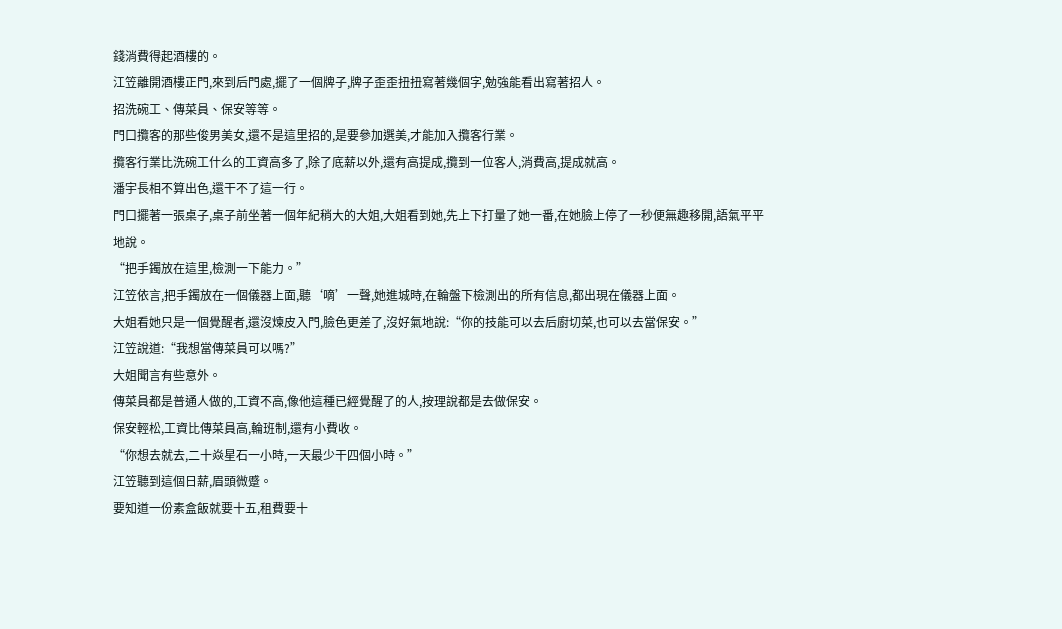錢消費得起酒樓的。
江笠離開酒樓正門,來到后門處,擺了一個牌子,牌子歪歪扭扭寫著幾個字,勉強能看出寫著招人。
招洗碗工、傳菜員、保安等等。
門口攬客的那些俊男美女,還不是這里招的,是要參加選美,才能加入攬客行業。
攬客行業比洗碗工什么的工資高多了,除了底薪以外,還有高提成,攬到一位客人,消費高,提成就高。
潘宇長相不算出色,還干不了這一行。
門口擺著一張桌子,桌子前坐著一個年紀稍大的大姐,大姐看到她,先上下打量了她一番,在她臉上停了一秒便無趣移開,語氣平平地說。
“把手鐲放在這里,檢測一下能力。”
江笠依言,把手鐲放在一個儀器上面,聽‘嘀’一聲,她進城時,在輪盤下檢測出的所有信息,都出現在儀器上面。
大姐看她只是一個覺醒者,還沒煉皮入門,臉色更差了,沒好氣地說:“你的技能可以去后廚切菜,也可以去當保安。”
江笠說道:“我想當傳菜員可以嗎?”
大姐聞言有些意外。
傳菜員都是普通人做的,工資不高,像他這種已經覺醒了的人,按理說都是去做保安。
保安輕松,工資比傳菜員高,輪班制,還有小費收。
“你想去就去,二十焱星石一小時,一天最少干四個小時。”
江笠聽到這個日薪,眉頭微蹙。
要知道一份素盒飯就要十五,租費要十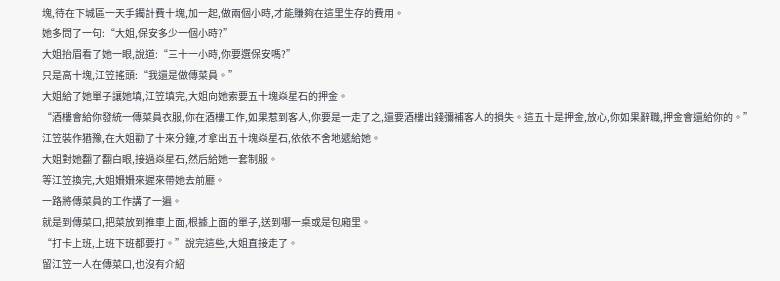塊,待在下城區一天手鐲計費十塊,加一起,做兩個小時,才能賺夠在這里生存的費用。
她多問了一句:“大姐,保安多少一個小時?”
大姐抬眉看了她一眼,說道:“三十一小時,你要選保安嗎?”
只是高十塊,江笠搖頭:“我還是做傳菜員。”
大姐給了她單子讓她填,江笠填完,大姐向她索要五十塊焱星石的押金。
“酒樓會給你發統一傳菜員衣服,你在酒樓工作,如果惹到客人,你要是一走了之,還要酒樓出錢彌補客人的損失。這五十是押金,放心,你如果辭職,押金會還給你的。”
江笠裝作猶豫,在大姐勸了十來分鐘,才拿出五十塊焱星石,依依不舍地遞給她。
大姐對她翻了翻白眼,接過焱星石,然后給她一套制服。
等江笠換完,大姐姍姍來遲來帶她去前廳。
一路將傳菜員的工作講了一遍。
就是到傳菜口,把菜放到推車上面,根據上面的單子,送到哪一桌或是包廂里。
“打卡上班,上班下班都要打。”說完這些,大姐直接走了。
留江笠一人在傳菜口,也沒有介紹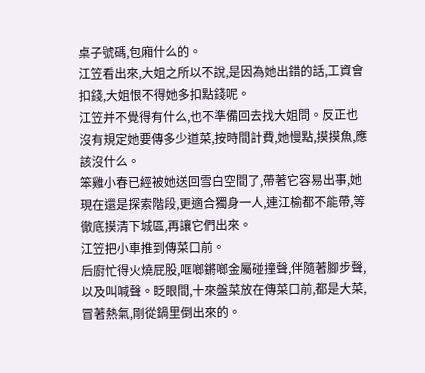桌子號碼,包廂什么的。
江笠看出來,大姐之所以不說,是因為她出錯的話,工資會扣錢,大姐恨不得她多扣點錢呢。
江笠并不覺得有什么,也不準備回去找大姐問。反正也沒有規定她要傳多少道菜,按時間計費,她慢點,摸摸魚,應該沒什么。
笨雞小春已經被她送回雪白空間了,帶著它容易出事,她現在還是探索階段,更適合獨身一人,連江榆都不能帶,等徹底摸清下城區,再讓它們出來。
江笠把小車推到傳菜口前。
后廚忙得火燒屁股,哐啷鏘啷金屬碰撞聲,伴隨著腳步聲,以及叫喊聲。眨眼間,十來盤菜放在傳菜口前,都是大菜,冒著熱氣,剛從鍋里倒出來的。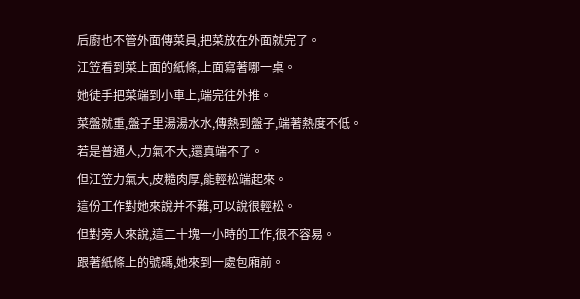后廚也不管外面傳菜員,把菜放在外面就完了。
江笠看到菜上面的紙條,上面寫著哪一桌。
她徒手把菜端到小車上,端完往外推。
菜盤就重,盤子里湯湯水水,傳熱到盤子,端著熱度不低。
若是普通人,力氣不大,還真端不了。
但江笠力氣大,皮糙肉厚,能輕松端起來。
這份工作對她來說并不難,可以說很輕松。
但對旁人來說,這二十塊一小時的工作,很不容易。
跟著紙條上的號碼,她來到一處包廂前。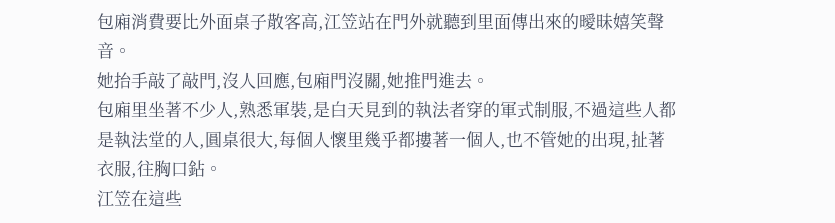包廂消費要比外面桌子散客高,江笠站在門外就聽到里面傳出來的曖昧嬉笑聲音。
她抬手敲了敲門,沒人回應,包廂門沒關,她推門進去。
包廂里坐著不少人,熟悉軍裝,是白天見到的執法者穿的軍式制服,不過這些人都是執法堂的人,圓桌很大,每個人懷里幾乎都摟著一個人,也不管她的出現,扯著衣服,往胸口鉆。
江笠在這些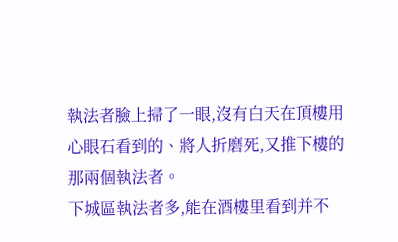執法者臉上掃了一眼,沒有白天在頂樓用心眼石看到的、將人折磨死,又推下樓的那兩個執法者。
下城區執法者多,能在酒樓里看到并不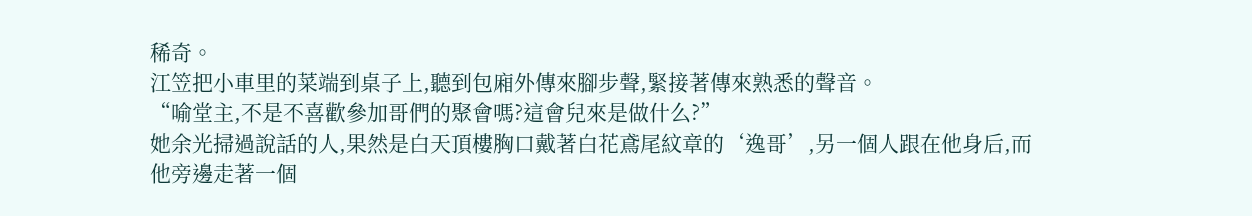稀奇。
江笠把小車里的菜端到桌子上,聽到包廂外傳來腳步聲,緊接著傳來熟悉的聲音。
“喻堂主,不是不喜歡參加哥們的聚會嗎?這會兒來是做什么?”
她余光掃過說話的人,果然是白天頂樓胸口戴著白花鳶尾紋章的‘逸哥’,另一個人跟在他身后,而他旁邊走著一個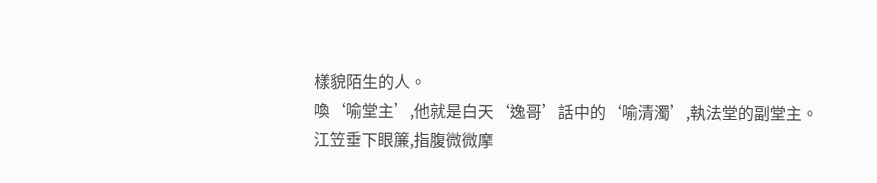樣貌陌生的人。
喚‘喻堂主’,他就是白天‘逸哥’話中的‘喻清濁’,執法堂的副堂主。
江笠垂下眼簾,指腹微微摩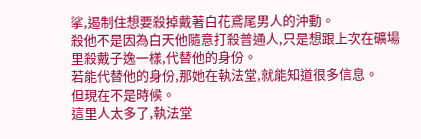挲,遏制住想要殺掉戴著白花鳶尾男人的沖動。
殺他不是因為白天他隨意打殺普通人,只是想跟上次在礦場里殺戴子逸一樣,代替他的身份。
若能代替他的身份,那她在執法堂,就能知道很多信息。
但現在不是時候。
這里人太多了,執法堂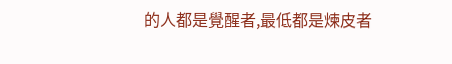的人都是覺醒者,最低都是煉皮者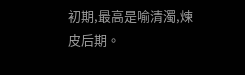初期,最高是喻清濁,煉皮后期。